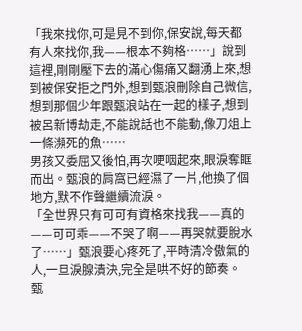「我來找你,可是見不到你,保安說,每天都有人來找你,我——根本不夠格……」說到這裡,剛剛壓下去的滿心傷痛又翻湧上來,想到被保安拒之門外,想到甄浪刪除自己微信,想到那個少年跟甄浪站在一起的樣子,想到被呂新博劫走,不能說話也不能動,像刀俎上一條瀕死的魚……
男孩又委屈又後怕,再次哽咽起來,眼淚奪眶而出。甄浪的肩窩已經濕了一片,他換了個地方,默不作聲繼續流淚。
「全世界只有可可有資格來找我——真的——可可乖——不哭了啊——再哭就要脫水了……」甄浪要心疼死了,平時清冷傲氣的人,一旦淚腺潰決,完全是哄不好的節奏。
甄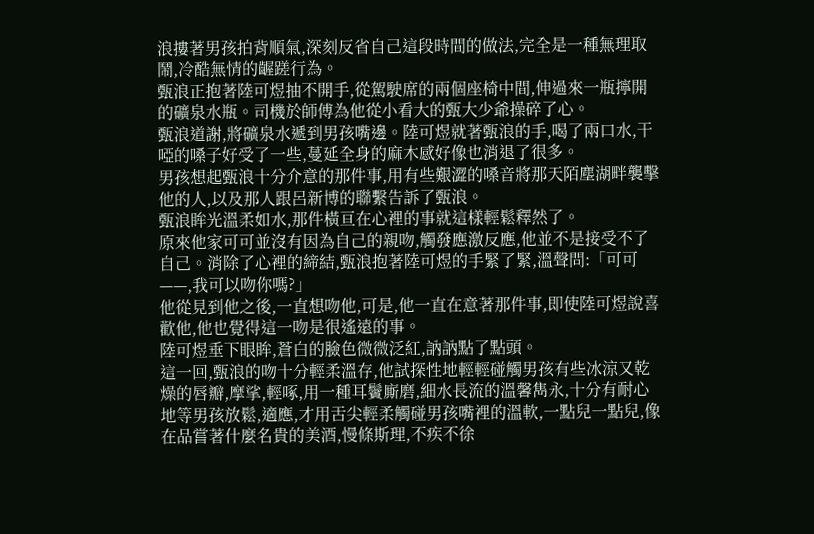浪摟著男孩拍背順氣,深刻反省自己這段時間的做法,完全是一種無理取鬧,冷酷無情的齷蹉行為。
甄浪正抱著陸可煜抽不開手,從駕駛席的兩個座椅中間,伸過來一瓶擰開的礦泉水瓶。司機於師傅為他從小看大的甄大少爺操碎了心。
甄浪道謝,將礦泉水遞到男孩嘴邊。陸可煜就著甄浪的手,喝了兩口水,干啞的嗓子好受了一些,蔓延全身的麻木感好像也消退了很多。
男孩想起甄浪十分介意的那件事,用有些艱澀的嗓音將那天陌塵湖畔襲擊他的人,以及那人跟呂新博的聯繫告訴了甄浪。
甄浪眸光溫柔如水,那件橫亘在心裡的事就這樣輕鬆釋然了。
原來他家可可並沒有因為自己的親吻,觸發應激反應,他並不是接受不了自己。消除了心裡的締結,甄浪抱著陸可煜的手緊了緊,溫聲問:「可可——,我可以吻你嗎?」
他從見到他之後,一直想吻他,可是,他一直在意著那件事,即使陸可煜說喜歡他,他也覺得這一吻是很遙遠的事。
陸可煜垂下眼眸,蒼白的臉色微微泛紅,訥訥點了點頭。
這一回,甄浪的吻十分輕柔溫存,他試探性地輕輕碰觸男孩有些冰涼又乾燥的唇瓣,摩挲,輕啄,用一種耳鬢廝磨,細水長流的溫馨雋永,十分有耐心地等男孩放鬆,適應,才用舌尖輕柔觸碰男孩嘴裡的溫軟,一點兒一點兒,像在品嘗著什麼名貴的美酒,慢條斯理,不疾不徐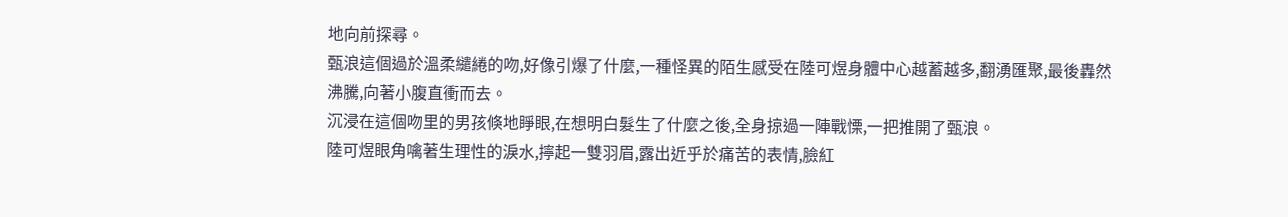地向前探尋。
甄浪這個過於溫柔繾綣的吻,好像引爆了什麼,一種怪異的陌生感受在陸可煜身體中心越蓄越多,翻湧匯聚,最後轟然沸騰,向著小腹直衝而去。
沉浸在這個吻里的男孩倏地睜眼,在想明白髮生了什麼之後,全身掠過一陣戰慄,一把推開了甄浪。
陸可煜眼角噙著生理性的淚水,擰起一雙羽眉,露出近乎於痛苦的表情,臉紅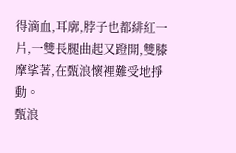得滴血,耳廓,脖子也都緋紅一片,一雙長腿曲起又蹬開,雙膝摩挲著,在甄浪懷裡難受地掙動。
甄浪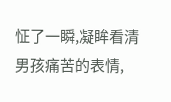怔了一瞬,凝眸看清男孩痛苦的表情,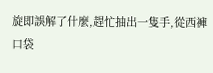旋即誤解了什麼,趕忙抽出一隻手,從西褲口袋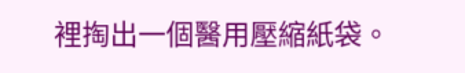裡掏出一個醫用壓縮紙袋。